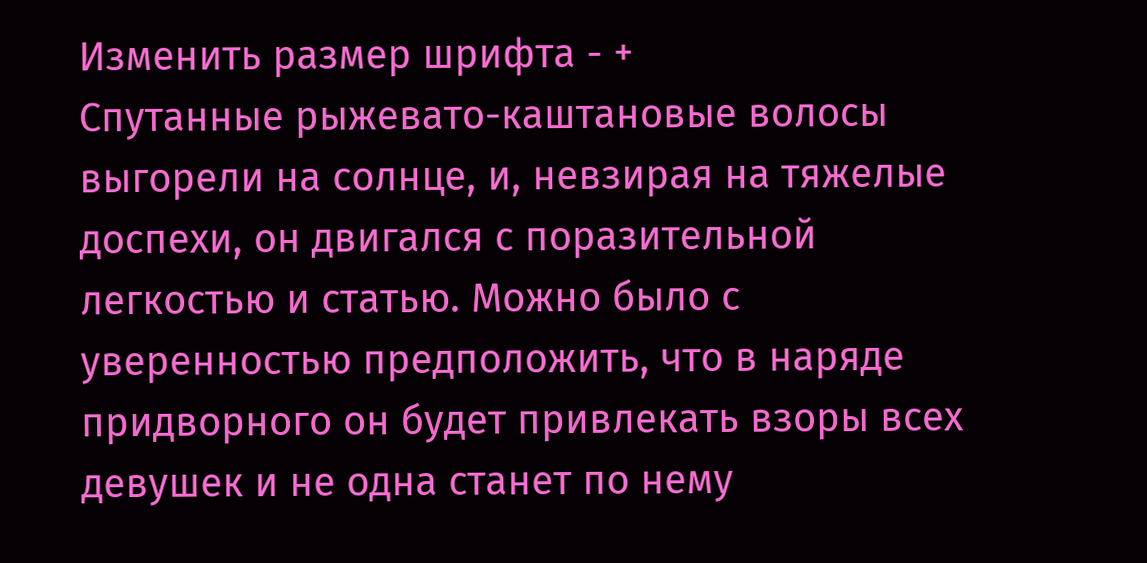Изменить размер шрифта - +
Спутанные рыжевато-каштановые волосы выгорели на солнце, и, невзирая на тяжелые доспехи, он двигался с поразительной легкостью и статью. Можно было с уверенностью предположить, что в наряде придворного он будет привлекать взоры всех девушек и не одна станет по нему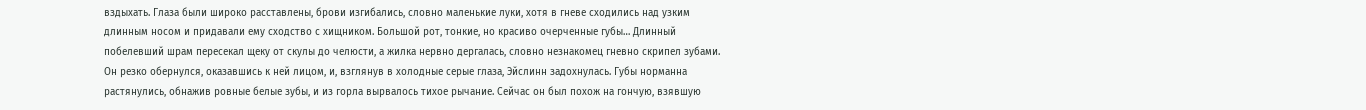вздыхать. Глаза были широко расставлены, брови изгибались, словно маленькие луки, хотя в гневе сходились над узким длинным носом и придавали ему сходство с хищником. Большой рот, тонкие, но красиво очерченные губы… Длинный побелевший шрам пересекал щеку от скулы до челюсти, а жилка нервно дергалась, словно незнакомец гневно скрипел зубами. Он резко обернулся, оказавшись к ней лицом, и, взглянув в холодные серые глаза, Эйслинн задохнулась. Губы норманна растянулись, обнажив ровные белые зубы, и из горла вырвалось тихое рычание. Сейчас он был похож на гончую, взявшую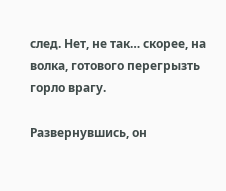след. Нет, не так… скорее, на волка, готового перегрызть горло врагу.

Развернувшись, он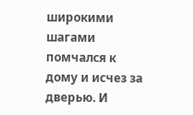широкими шагами помчался к дому и исчез за дверью. И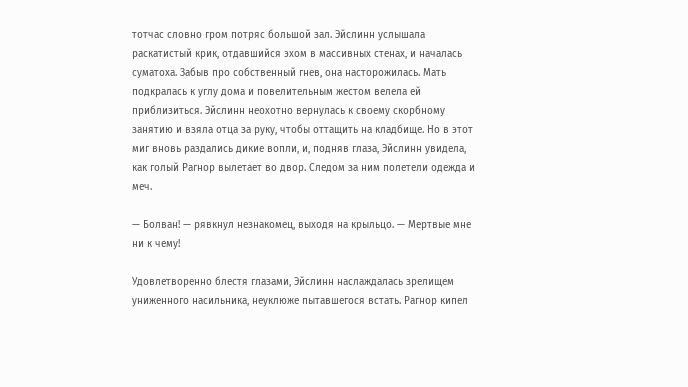тотчас словно гром потряс большой зал. Эйслинн услышала раскатистый крик, отдавшийся эхом в массивных стенах, и началась суматоха. Забыв про собственный гнев, она насторожилась. Мать подкралась к углу дома и повелительным жестом велела ей приблизиться. Эйслинн неохотно вернулась к своему скорбному занятию и взяла отца за руку, чтобы оттащить на кладбище. Но в этот миг вновь раздались дикие вопли, и, подняв глаза, Эйслинн увидела, как голый Рагнор вылетает во двор. Следом за ним полетели одежда и меч.

— Болван! — рявкнул незнакомец, выходя на крыльцо. — Мертвые мне ни к чему!

Удовлетворенно блестя глазами, Эйслинн наслаждалась зрелищем униженного насильника, неуклюже пытавшегося встать. Рагнор кипел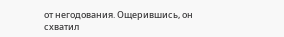от негодования. Ощерившись, он схватил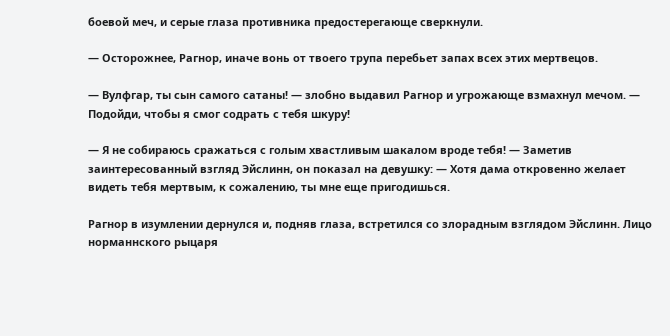боевой меч, и серые глаза противника предостерегающе сверкнули.

— Осторожнее, Рагнор, иначе вонь от твоего трупа перебьет запах всех этих мертвецов.

— Вулфгар, ты сын самого сатаны! — злобно выдавил Рагнор и угрожающе взмахнул мечом. — Подойди, чтобы я смог содрать с тебя шкуру!

— Я не собираюсь сражаться с голым хвастливым шакалом вроде тебя! — Заметив заинтересованный взгляд Эйслинн, он показал на девушку: — Хотя дама откровенно желает видеть тебя мертвым, к сожалению, ты мне еще пригодишься.

Рагнор в изумлении дернулся и, подняв глаза, встретился со злорадным взглядом Эйслинн. Лицо норманнского рыцаря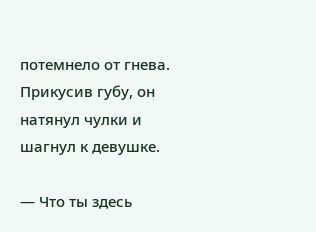потемнело от гнева. Прикусив губу, он натянул чулки и шагнул к девушке.

— Что ты здесь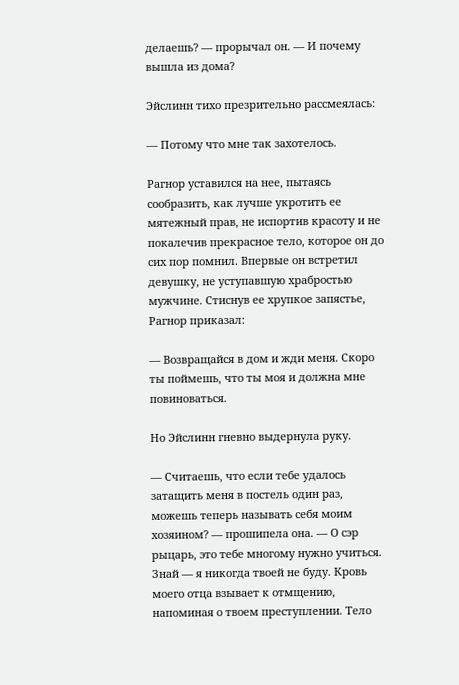делаешь? — прорычал он. — И почему вышла из дома?

Эйслинн тихо презрительно рассмеялась:

— Потому что мне так захотелось.

Рагнор уставился на нее, пытаясь сообразить, как лучше укротить ее мятежный прав, не испортив красоту и не покалечив прекрасное тело, которое он до сих пор помнил. Впервые он встретил девушку, не уступавшую храбростью мужчине. Стиснув ее хрупкое запястье, Рагнор приказал:

— Возвращайся в дом и жди меня. Скоро ты поймешь, что ты моя и должна мне повиноваться.

Но Эйслинн гневно выдернула руку.

— Считаешь, что если тебе удалось затащить меня в постель один раз, можешь теперь называть себя моим хозяином? — прошипела она. — О сэр рыцарь, это тебе многому нужно учиться. Знай — я никогда твоей не буду. Кровь моего отца взывает к отмщению, напоминая о твоем преступлении. Тело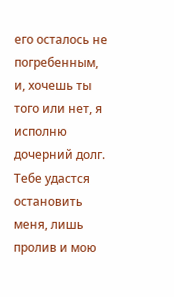его осталось не погребенным, и, хочешь ты того или нет, я исполню дочерний долг. Тебе удастся остановить меня, лишь пролив и мою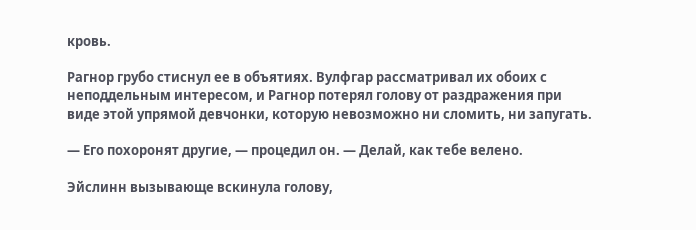кровь.

Рагнор грубо стиснул ее в объятиях. Вулфгар рассматривал их обоих с неподдельным интересом, и Рагнор потерял голову от раздражения при виде этой упрямой девчонки, которую невозможно ни сломить, ни запугать.

— Его похоронят другие, — процедил он. — Делай, как тебе велено.

Эйслинн вызывающе вскинула голову,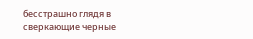бесстрашно глядя в сверкающие черные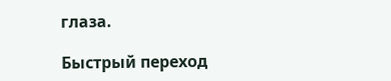глаза.

Быстрый переход